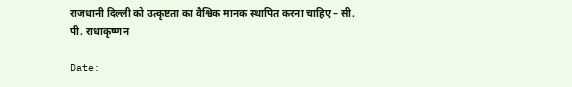राजधानी दिल्ली को उत्कृष्टता का वैश्विक मानक स्थापित करना चाहिए – सी. पी. राधाकृष्णन

Date: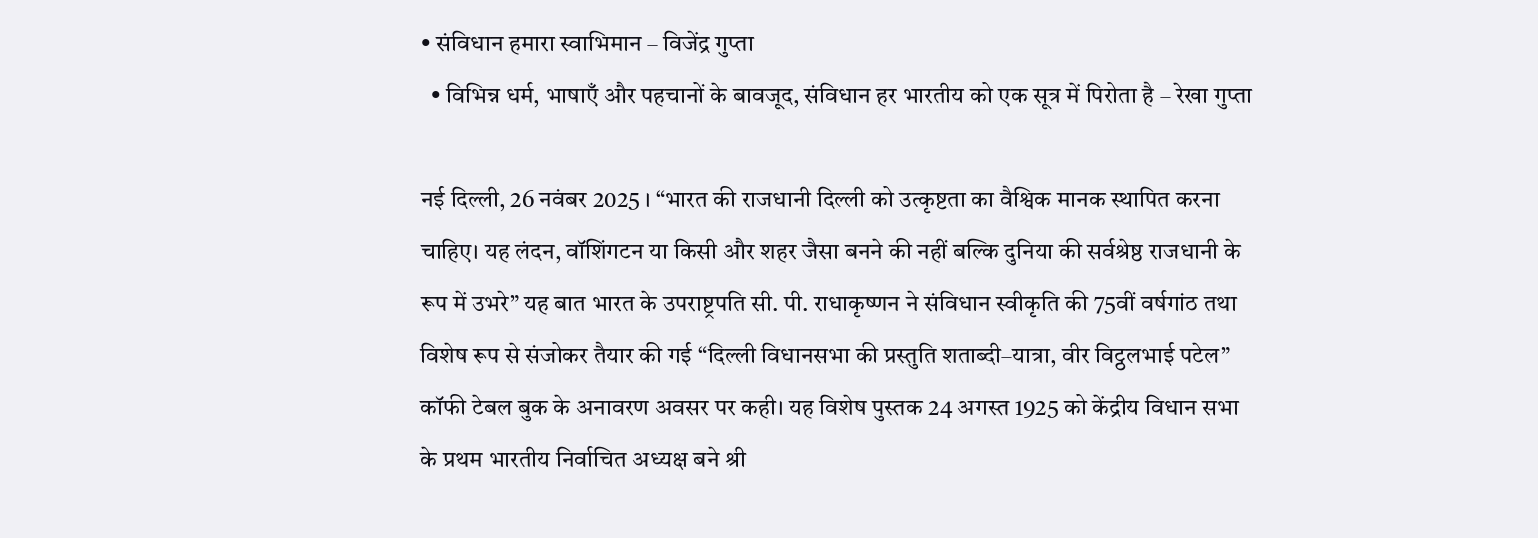• संविधान हमारा स्वाभिमान – विजेंद्र गुप्ता
  • विभिन्न धर्म, भाषाएँ और पहचानों के बावजूद, संविधान हर भारतीय को एक सूत्र में पिरोता है – रेखा गुप्ता

नई दिल्ली, 26 नवंबर 2025 । “भारत की राजधानी दिल्ली को उत्कृष्टता का वैश्विक मानक स्थापित करना चाहिए। यह लंदन, वॉशिंगटन या किसी और शहर जैसा बनने की नहीं बल्कि दुनिया की सर्वश्रेष्ठ राजधानी के रूप में उभरे” यह बात भारत के उपराष्ट्रपति सी. पी. राधाकृष्णन ने संविधान स्वीकृति की 75वीं वर्षगांठ तथा विशेष रूप से संजोकर तैयार की गई “दिल्ली विधानसभा की प्रस्तुति शताब्दी–यात्रा, वीर विट्ठलभाई पटेल” कॉफी टेबल बुक के अनावरण अवसर पर कही। यह विशेष पुस्तक 24 अगस्त 1925 को केंद्रीय विधान सभा के प्रथम भारतीय निर्वाचित अध्यक्ष बने श्री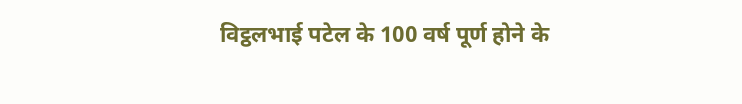विट्ठलभाई पटेल के 100 वर्ष पूर्ण होने के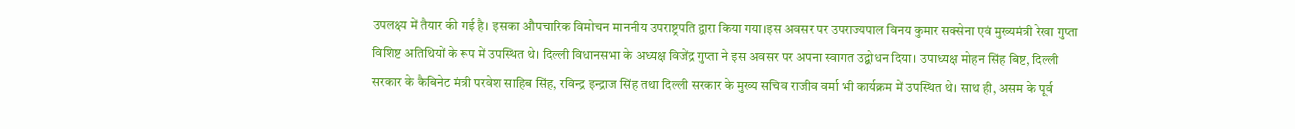उपलक्ष्य में तैयार की गई है। इसका औपचारिक विमोचन माननीय उपराष्ट्रपति द्वारा किया गया।इस अवसर पर उपराज्यपाल विनय कुमार सक्सेना एवं मुख्यमंत्री रेखा गुप्ता विशिष्ट अतिथियों के रूप में उपस्थित थे। दिल्ली विधानसभा के अध्यक्ष विजेंद्र गुप्ता ने इस अवसर पर अपना स्वागत उद्बोधन दिया। उपाध्यक्ष मोहन सिंह बिष्ट, दिल्ली सरकार के कैबिनेट मंत्री परवेश साहिब सिंह, रविन्द्र इन्द्राज सिंह तथा दिल्ली सरकार के मुख्य सचिव राजीव वर्मा भी कार्यक्रम में उपस्थित थे। साथ ही, असम के पूर्व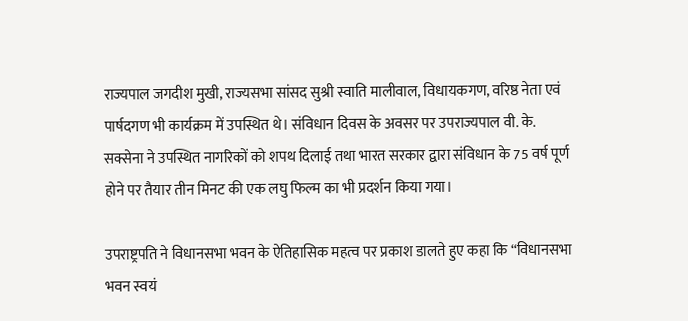राज्यपाल जगदीश मुखी, राज्यसभा सांसद सुश्री स्वाति मालीवाल, विधायकगण, वरिष्ठ नेता एवं पार्षदगण भी कार्यक्रम में उपस्थित थे। संविधान दिवस के अवसर पर उपराज्यपाल वी. के. सक्सेना ने उपस्थित नागरिकों को शपथ दिलाई तथा भारत सरकार द्वारा संविधान के 75 वर्ष पूर्ण होने पर तैयार तीन मिनट की एक लघु फिल्म का भी प्रदर्शन किया गया।

उपराष्ट्रपति ने विधानसभा भवन के ऐतिहासिक महत्व पर प्रकाश डालते हुए कहा कि “विधानसभा भवन स्वयं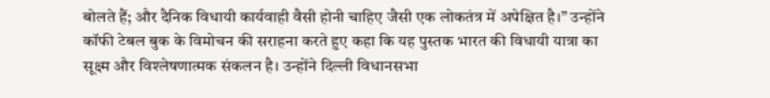बोलते हैं; और दैनिक विधायी कार्यवाही वैसी होनी चाहिए जैसी एक लोकतंत्र में अपेक्षित है।” उन्होंने कॉफी टेबल बुक के विमोचन की सराहना करते हुए कहा कि यह पुस्तक भारत की विधायी यात्रा का सूक्ष्म और विश्लेषणात्मक संकलन है। उन्होंने दिल्ली विधानसभा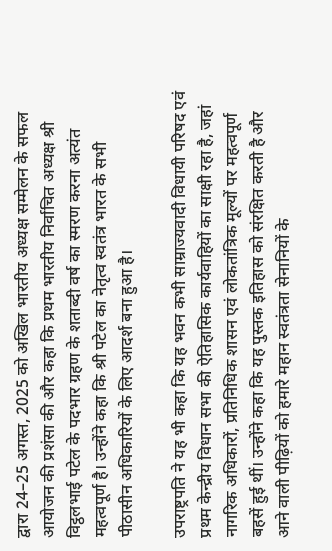द्वारा 24–25 अगस्त, 2025 को अखिल भारतीय अध्यक्ष सम्मेलन के सफल आयोजन की प्रशंसा की और कहा कि प्रथम भारतीय निर्वाचित अध्यक्ष श्री विट्ठलभाई पटेल के पदभार ग्रहण के शताब्दी वर्ष का स्मरण करना अत्यंत महत्वपूर्ण है। उन्होंने कहा कि श्री पटेल का नेतृत्व स्वतंत्र भारत के सभी पीठासीन अधिकारियों के लिए आदर्श बना हुआ है।

उपराष्ट्रपति ने यह भी कहा कि यह भवन कभी साम्राज्यवादी विधायी परिषद एवं प्रथम केन्द्रीय विधान सभा की ऐतिहासिक कार्यवाहियों का साक्षी रहा है, जहां नागरिक अधिकारों, प्रतिनिधिक शासन एवं लोकतांत्रिक मूल्यों पर महत्वपूर्ण बहसें हुई थीं। उन्होंने कहा कि यह पुस्तक इतिहास को संरक्षित करती है और आने वाली पीढ़ियों को हमारे महान स्वतंत्रता सेनानियों के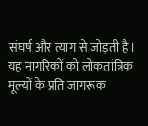संघर्ष और त्याग से जोड़ती है। यह नागरिकों को लोकतांत्रिक मूल्यों के प्रति जागरूक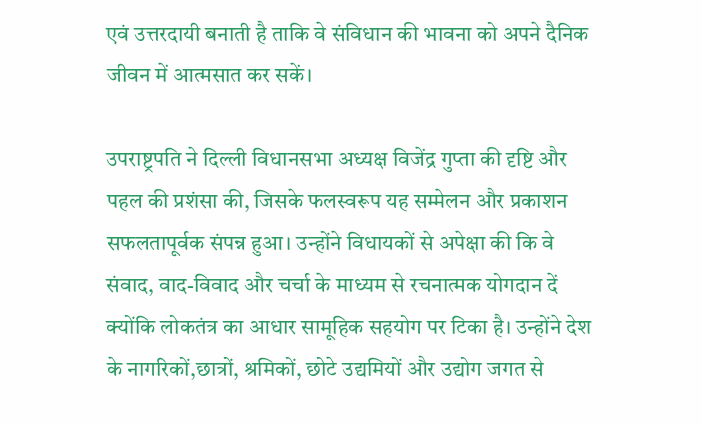एवं उत्तरदायी बनाती है ताकि वे संविधान की भावना को अपने दैनिक जीवन में आत्मसात कर सकें।

उपराष्ट्रपति ने दिल्ली विधानसभा अध्यक्ष विजेंद्र गुप्ता की दृष्टि और पहल की प्रशंसा की, जिसके फलस्वरूप यह सम्मेलन और प्रकाशन सफलतापूर्वक संपन्न हुआ। उन्होंने विधायकों से अपेक्षा की कि वे संवाद, वाद-विवाद और चर्चा के माध्यम से रचनात्मक योगदान दें क्योंकि लोकतंत्र का आधार सामूहिक सहयोग पर टिका है। उन्होंने देश के नागरिकों,छात्रों, श्रमिकों, छोटे उद्यमियों और उद्योग जगत से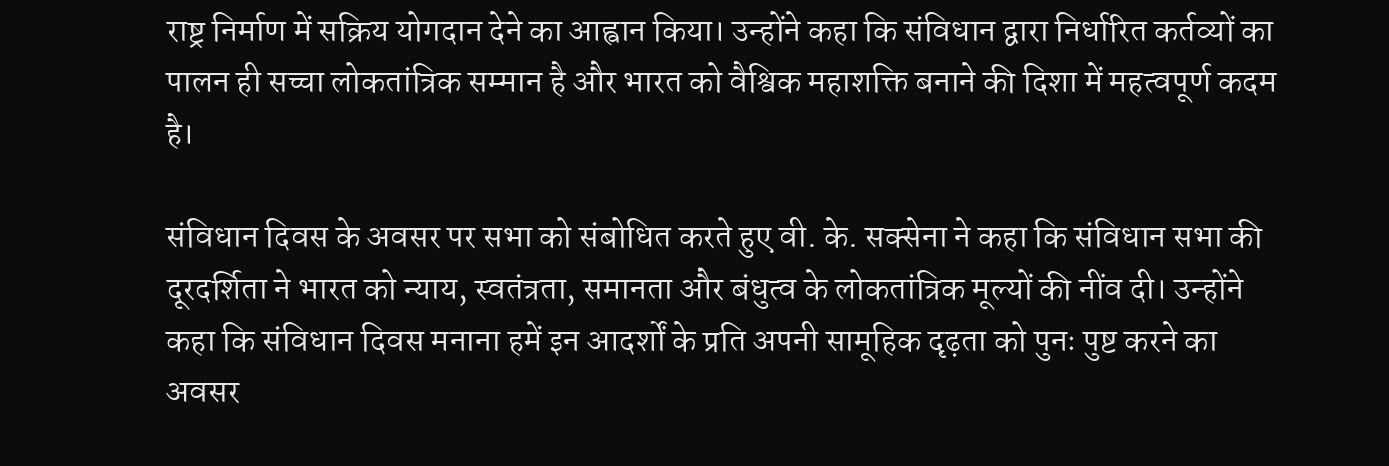राष्ट्र निर्माण में सक्रिय योगदान देने का आह्वान किया। उन्होंने कहा कि संविधान द्वारा निर्धारित कर्तव्यों का पालन ही सच्चा लोकतांत्रिक सम्मान है और भारत को वैश्विक महाशक्ति बनाने की दिशा में महत्वपूर्ण कदम है।

संविधान दिवस के अवसर पर सभा को संबोधित करते हुए वी. के. सक्सेना ने कहा कि संविधान सभा की दूरदर्शिता ने भारत को न्याय, स्वतंत्रता, समानता और बंधुत्व के लोकतांत्रिक मूल्यों की नींव दी। उन्होंने कहा कि संविधान दिवस मनाना हमें इन आदर्शों के प्रति अपनी सामूहिक दृढ़ता को पुनः पुष्ट करने का अवसर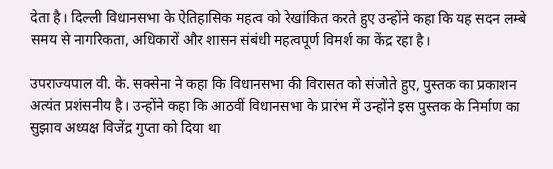देता है। दिल्ली विधानसभा के ऐतिहासिक महत्व को रेखांकित करते हुए उन्होंने कहा कि यह सदन लम्बे समय से नागरिकता, अधिकारों और शासन संबंधी महत्वपूर्ण विमर्श का केंद्र रहा है।

उपराज्यपाल वी. के. सक्सेना ने कहा कि विधानसभा की विरासत को संजोते हुए, पुस्तक का प्रकाशन अत्यंत प्रशंसनीय है। उन्होंने कहा कि आठवीं विधानसभा के प्रारंभ में उन्होंने इस पुस्तक के निर्माण का सुझाव अध्यक्ष विजेंद्र गुप्ता को दिया था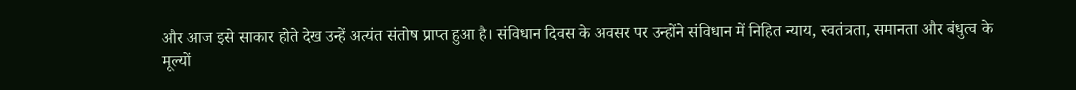और आज इसे साकार होते देख उन्हें अत्यंत संतोष प्राप्त हुआ है। संविधान दिवस के अवसर पर उन्होंने संविधान में निहित न्याय, स्वतंत्रता, समानता और बंधुत्व के मूल्यों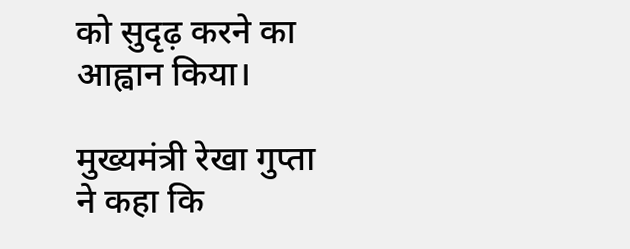को सुदृढ़ करने का आह्वान किया।

मुख्यमंत्री रेखा गुप्ता ने कहा कि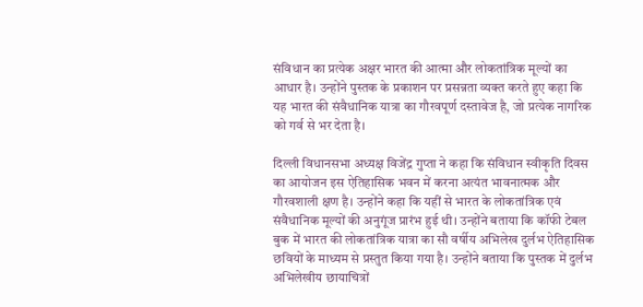संविधान का प्रत्येक अक्षर भारत की आत्मा और लोकतांत्रिक मूल्यों का आधार है। उन्होंने पुस्तक के प्रकाशन पर प्रसन्नता व्यक्त करते हुए कहा कि यह भारत की संवैधानिक यात्रा का गौरवपूर्ण दस्तावेज है, जो प्रत्येक नागरिक को गर्व से भर देता है।

दिल्ली विधानसभा अध्यक्ष विजेंद्र गुप्ता ने कहा कि संविधान स्वीकृति दिवस का आयोजन इस ऐतिहासिक भवन में करना अत्यंत भावनात्मक और गौरवशाली क्षण है। उन्होंने कहा कि यहीं से भारत के लोकतांत्रिक एवं संवैधानिक मूल्यों की अनुगूंज प्रारंभ हुई थी। उन्होंने बताया कि कॉफी टेबल बुक में भारत की लोकतांत्रिक यात्रा का सौ वर्षीय अभिलेख दुर्लभ ऐतिहासिक छवियों के माध्यम से प्रस्तुत किया गया है। उन्होंने बताया कि पुस्तक में दुर्लभ अभिलेखीय छायाचित्रों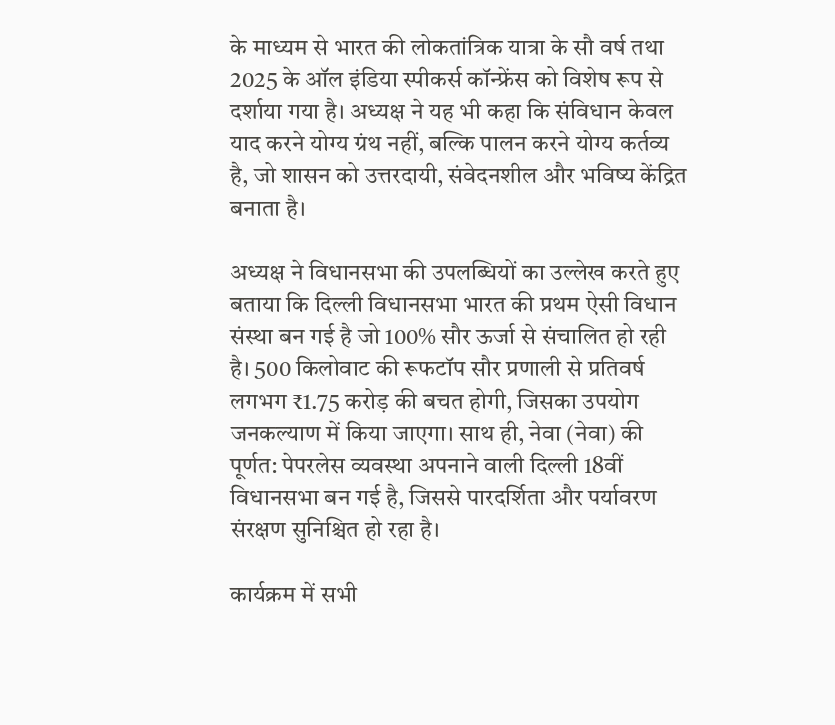के माध्यम से भारत की लोकतांत्रिक यात्रा के सौ वर्ष तथा 2025 के ऑल इंडिया स्पीकर्स कॉन्फ्रेंस को विशेष रूप से दर्शाया गया है। अध्यक्ष ने यह भी कहा कि संविधान केवल याद करने योग्य ग्रंथ नहीं, बल्कि पालन करने योग्य कर्तव्य है, जो शासन को उत्तरदायी, संवेदनशील और भविष्य केंद्रित बनाता है।

अध्यक्ष ने विधानसभा की उपलब्धियों का उल्लेख करते हुए बताया कि दिल्ली विधानसभा भारत की प्रथम ऐसी विधान संस्था बन गई है जो 100% सौर ऊर्जा से संचालित हो रही है। 500 किलोवाट की रूफटॉप सौर प्रणाली से प्रतिवर्ष लगभग ₹1.75 करोड़ की बचत होगी, जिसका उपयोग जनकल्याण में किया जाएगा। साथ ही, नेवा (नेवा) की पूर्णत: पेपरलेस व्यवस्था अपनाने वाली दिल्ली 18वीं विधानसभा बन गई है, जिससे पारदर्शिता और पर्यावरण संरक्षण सुनिश्चित हो रहा है।

कार्यक्रम में सभी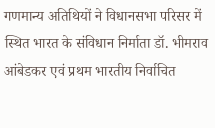गणमान्य अतिथियों ने विधानसभा परिसर में स्थित भारत के संविधान निर्माता डॉ. भीमराव आंबेडकर एवं प्रथम भारतीय निर्वाचित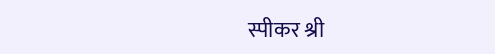स्पीकर श्री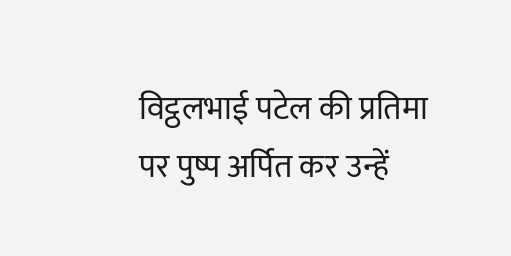विट्ठलभाई पटेल की प्रतिमा पर पुष्प अर्पित कर उन्हें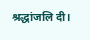श्रद्धांजलि दी।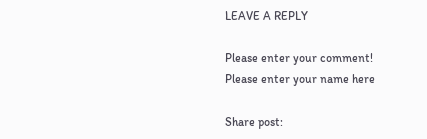LEAVE A REPLY

Please enter your comment!
Please enter your name here

Share post: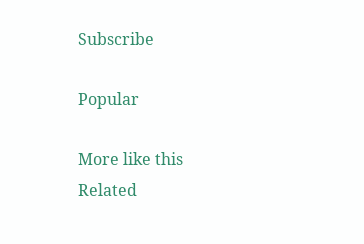Subscribe

Popular

More like this
Related